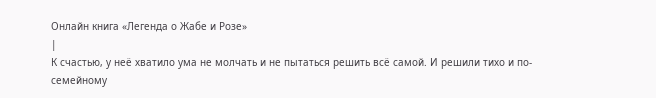Онлайн книга «Легенда о Жабе и Розе»
|
К счастью, у неё хватило ума не молчать и не пытаться решить всё самой. И решили тихо и по-семейному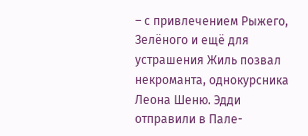– с привлечением Рыжего, Зелёного и ещё для устрашения Жиль позвал некроманта, однокурсника Леона Шеню. Эдди отправили в Пале-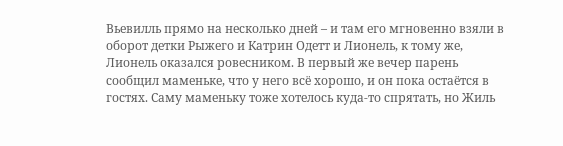Вьевилль прямо на несколько дней – и там его мгновенно взяли в оборот детки Рыжего и Катрин Одетт и Лионель, к тому же, Лионель оказался ровесником. В первый же вечер парень сообщил маменьке, что у него всё хорошо, и он пока остаётся в гостях. Саму маменьку тоже хотелось куда-то спрятать, но Жиль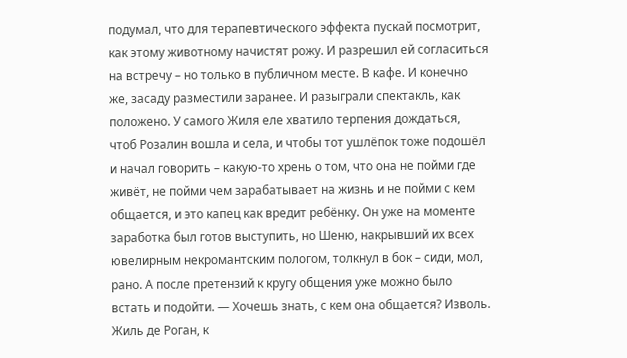подумал, что для терапевтического эффекта пускай посмотрит, как этому животному начистят рожу. И разрешил ей согласиться на встречу – но только в публичном месте. В кафе. И конечно же, засаду разместили заранее. И разыграли спектакль, как положено. У самого Жиля еле хватило терпения дождаться, чтоб Розалин вошла и села, и чтобы тот ушлёпок тоже подошёл и начал говорить – какую-то хрень о том, что она не пойми где живёт, не пойми чем зарабатывает на жизнь и не пойми с кем общается, и это капец как вредит ребёнку. Он уже на моменте заработка был готов выступить, но Шеню, накрывший их всех ювелирным некромантским пологом, толкнул в бок – сиди, мол, рано. А после претензий к кругу общения уже можно было встать и подойти. — Хочешь знать, с кем она общается? Изволь. Жиль де Роган, к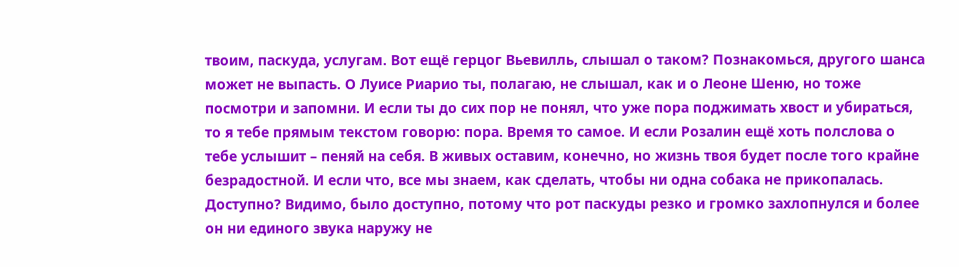твоим, паскуда, услугам. Вот ещё герцог Вьевилль, слышал о таком? Познакомься, другого шанса может не выпасть. О Луисе Риарио ты, полагаю, не слышал, как и о Леоне Шеню, но тоже посмотри и запомни. И если ты до сих пор не понял, что уже пора поджимать хвост и убираться, то я тебе прямым текстом говорю: пора. Время то самое. И если Розалин ещё хоть полслова о тебе услышит – пеняй на себя. В живых оставим, конечно, но жизнь твоя будет после того крайне безрадостной. И если что, все мы знаем, как сделать, чтобы ни одна собака не прикопалась. Доступно? Видимо, было доступно, потому что рот паскуды резко и громко захлопнулся и более он ни единого звука наружу не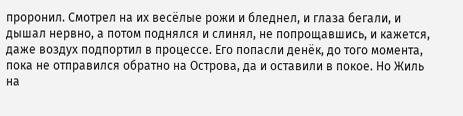проронил. Смотрел на их весёлые рожи и бледнел, и глаза бегали, и дышал нервно, а потом поднялся и слинял, не попрощавшись, и кажется, даже воздух подпортил в процессе. Его попасли денёк, до того момента, пока не отправился обратно на Острова, да и оставили в покое. Но Жиль на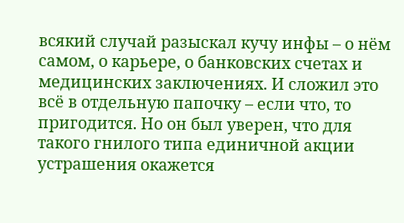всякий случай разыскал кучу инфы – о нём самом, о карьере, о банковских счетах и медицинских заключениях. И сложил это всё в отдельную папочку – если что, то пригодится. Но он был уверен, что для такого гнилого типа единичной акции устрашения окажется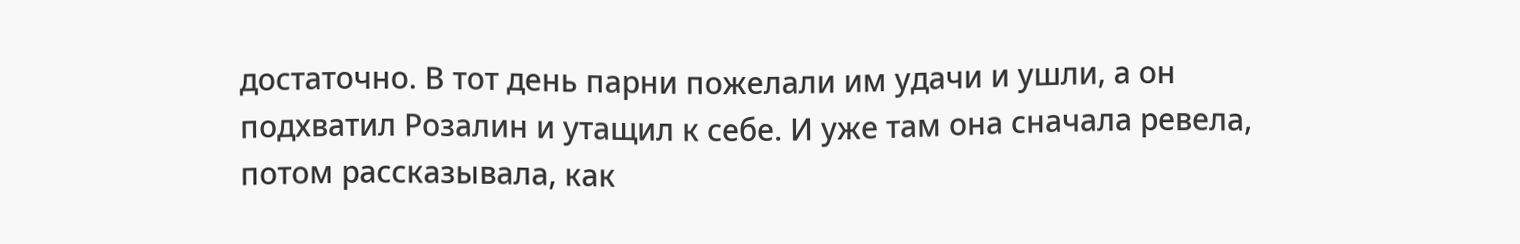достаточно. В тот день парни пожелали им удачи и ушли, а он подхватил Розалин и утащил к себе. И уже там она сначала ревела, потом рассказывала, как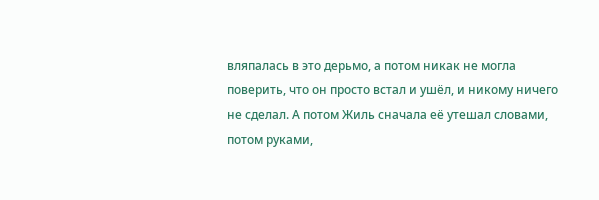вляпалась в это дерьмо, а потом никак не могла поверить, что он просто встал и ушёл, и никому ничего не сделал. А потом Жиль сначала её утешал словами, потом руками,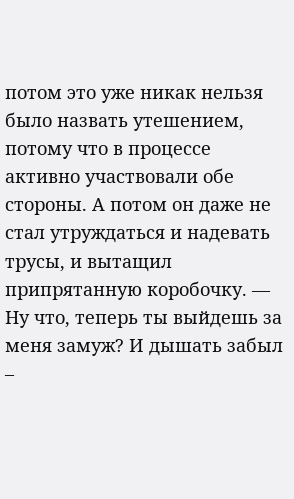потом это уже никак нельзя было назвать утешением, потому что в процессе активно участвовали обе стороны. А потом он даже не стал утруждаться и надевать трусы, и вытащил припрятанную коробочку. — Ну что, теперь ты выйдешь за меня замуж? И дышать забыл –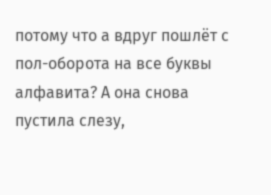потому что а вдруг пошлёт с пол-оборота на все буквы алфавита? А она снова пустила слезу,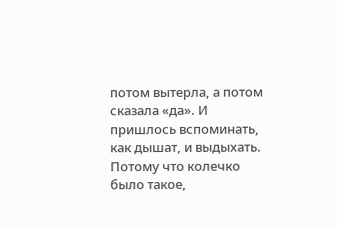потом вытерла, а потом сказала «да». И пришлось вспоминать, как дышат, и выдыхать. Потому что колечко было такое,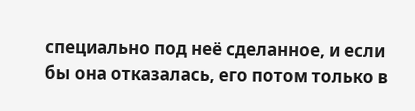специально под неё сделанное, и если бы она отказалась, его потом только в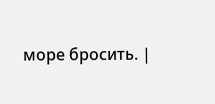море бросить. |